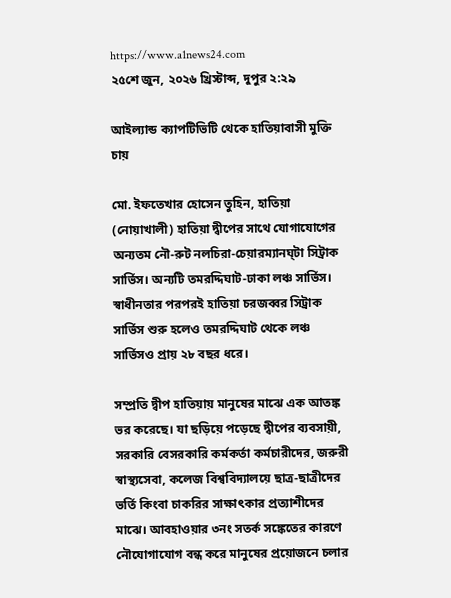https://www.a1news24.com
২৫শে জুন, ২০২৬ খ্রিস্টাব্দ, দুপুর ২:২৯

আইল্যান্ড ক্যাপটিভিটি থেকে হাতিয়াবাসী মুক্তি চায়

মো. ইফতেখার হোসেন তুহিন, হাতিয়া (নোয়াখালী) হাতিয়া দ্বীপের সাথে যোগাযোগের অন্যতম নৌ-রুট নলচিরা-চেয়ারম্যানঘ্টা সিট্রাক সার্ভিস। অন্যটি তমরদ্দিঘাট-ঢাকা লঞ্চ সার্ভিস। স্বাধীনতার পরপরই হাতিয়া চরজব্বর সিট্রাক সার্ভিস শুরু হলেও তমরদ্দিঘাট থেকে লঞ্চ সার্ভিসও প্রায় ২৮ বছর ধরে।

সম্প্রতি দ্বীপ হাতিয়ায় মানুষের মাঝে এক আতঙ্ক ভর করেছে। যা ছড়িয়ে পড়েছে দ্বীপের ব্যবসায়ী, সরকারি বেসরকারি কর্মকর্তা কর্মচারীদের, জরুরী স্বাস্থ্যসেবা, কলেজ বিশ্ববিদ্যালয়ে ছাত্র-ছাত্রীদের ভর্তি কিংবা চাকরির সাক্ষাৎকার প্রত্যাশীদের মাঝে। আবহাওয়ার ৩নং সতর্ক সঙ্কেতের কারণে নৌযোগাযোগ বন্ধ করে মানুষের প্রয়োজনে চলার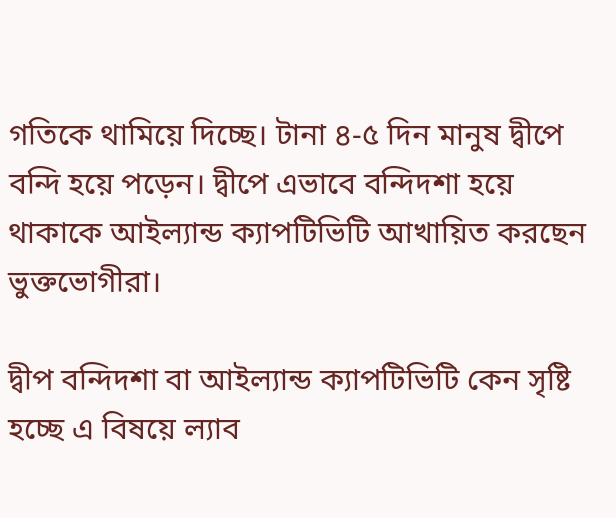গতিকে থামিয়ে দিচ্ছে। টানা ৪-৫ দিন মানুষ দ্বীপে বন্দি হয়ে পড়েন। দ্বীপে এভাবে বন্দিদশা হয়ে থাকাকে আইল্যান্ড ক্যাপটিভিটি আখায়িত করছেন ভুক্তভোগীরা।

দ্বীপ বন্দিদশা বা আইল্যান্ড ক্যাপটিভিটি কেন সৃষ্টি হচ্ছে এ বিষয়ে ল্যাব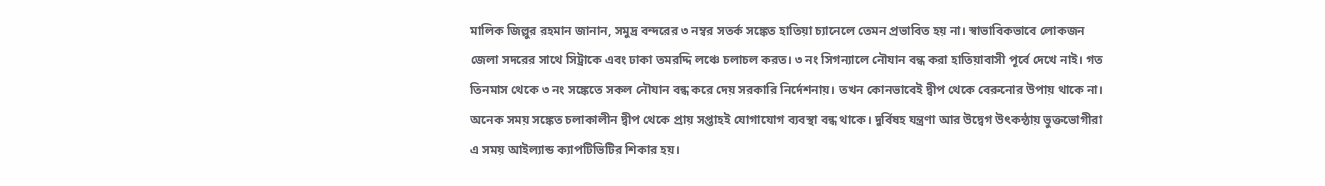মালিক জিল্লুর রহমান জানান, সমুদ্র বন্দরের ৩ নম্বর সতর্ক সঙ্কেত হাতিয়া চ্যানেলে তেমন প্রভাবিত হয় না। স্বাভাবিকভাবে লোকজন জেলা সদরের সাথে সিট্রাকে এবং ঢাকা তমরদ্দি লঞ্চে চলাচল করত। ৩ নং সিগন্যালে নৌযান বন্ধ করা হাতিয়াবাসী পূর্বে দেখে নাই। গত তিনমাস থেকে ৩ নং সঙ্কেতে সকল নৌযান বন্ধ করে দেয় সরকারি নির্দেশনায়। তখন কোনভাবেই দ্বীপ থেকে বেরুনোর উপায় থাকে না। অনেক সময় সঙ্কেত চলাকালীন দ্বীপ থেকে প্রায় সপ্তাহই যোগাযোগ ব্যবস্থা বন্ধ থাকে। দুর্বিষহ যন্ত্রণা আর উদ্বেগ উৎকন্ঠায় ভুক্তভোগীরা এ সময় আইল্যান্ড ক্যাপটিভিটির শিকার হয়।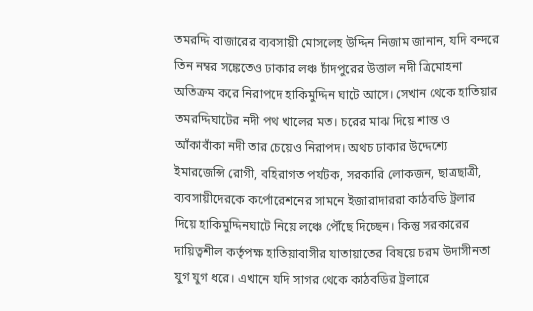তমরদ্দি বাজারের ব্যবসায়ী মোসলেহ উদ্দিন নিজাম জানান, যদি বন্দরে তিন নম্বর সঙ্কেতেও ঢাকার লঞ্চ চাঁদপুরের উত্তাল নদী ত্রিমোহনা অতিক্রম করে নিরাপদে হাকিমুদ্দিন ঘাটে আসে। সেখান থেকে হাতিয়ার তমরদ্দিঘাটের নদী পথ খালের মত। চরের মাঝ দিয়ে শান্ত ও আঁকাবাঁকা নদী তার চেয়েও নিরাপদ। অথচ ঢাকার উদ্দেশ্যে ইমারজেন্সি রোগী, বহিরাগত পর্যটক, সরকারি লোকজন, ছাত্রছাত্রী, ব্যবসায়ীদেরকে কর্পোরেশনের সামনে ইজারাদাররা কাঠবডি ট্রলার দিয়ে হাকিমুদ্দিনঘাটে নিয়ে লঞ্চে পৌঁছে দিচ্ছেন। কিন্তু সরকারের দায়িত্বশীল কর্তৃপক্ষ হাতিয়াবাসীর যাতায়াতের বিষয়ে চরম উদাসীনতা যুগ যুগ ধরে। এখানে যদি সাগর থেকে কাঠবডির ট্রলারে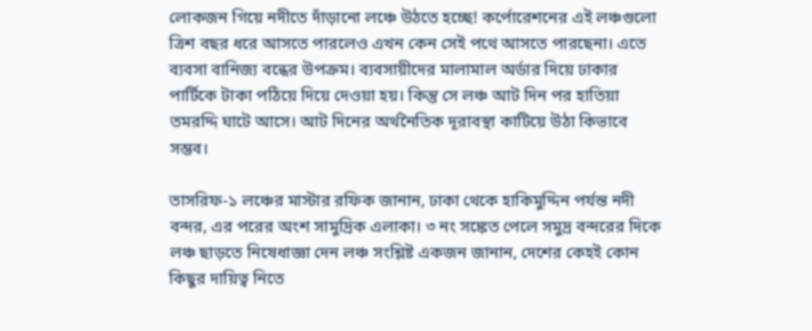লোকজন গিয়ে নদীতে দাঁড়ানো লঞ্চে উঠতে হচ্ছে! কর্পোরেশনের এই লঞ্চগুলো ত্রিশ বছর ধরে আসতে পারলেও এখন কেন সেই পথে আসতে পারছেনা। এতে ব্যবসা বানিজ্য বন্ধের উপক্রম। ব্যবসায়ীদের মালামাল অর্ডার দিয়ে ঢাকার পার্টিকে টাকা পঠিয়ে দিয়ে দেওয়া হয়। কিন্তু সে লঞ্চ আট দিন পর হাতিয়া তমরদ্দি ঘাটে আসে। আট দিনের অর্থনৈতিক দূরাবস্থা কাটিয়ে উঠা কিভাবে সম্ভব।

তাসরিফ-১ লঞ্চের মাস্টার রফিক জানান, ঢাকা থেকে হাকিমুদ্দিন পর্যন্ত নদী বন্দর, এর পরের অংশ সামুদ্রিক এলাকা। ৩ নং সঙ্কেত পেলে সমুদ্র বন্দরের দিকে লঞ্চ ছাড়তে নিষেধাজ্ঞা দেন লঞ্চ সংশ্লিষ্ট একজন জানান, দেশের কেহই কোন কিছুর দায়িত্ব নিতে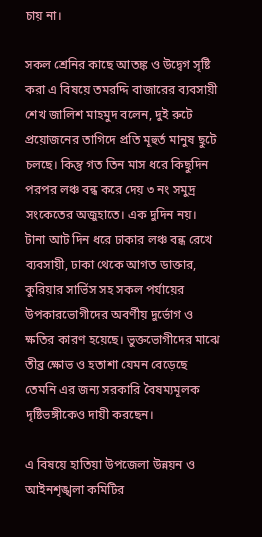চায় না।

সকল শ্রেনির কাছে আতঙ্ক ও উদ্বেগ সৃষ্টি করা এ বিষয়ে তমরদ্দি বাজারের ব্যবসায়ী শেখ জালিশ মাহমুদ বলেন, দুই রুটে প্রয়োজনের তাগিদে প্রতি মূহুর্ত মানুষ ছুটে চলছে। কিন্তু গত তিন মাস ধরে কিছুদিন পরপর লঞ্চ বন্ধ করে দেয় ৩ নং সমুদ্র সংকেতের অজুহাতে। এক দুদিন নয়। টানা আট দিন ধরে ঢাকার লঞ্চ বন্ধ রেখে ব্যবসায়ী, ঢাকা থেকে আগত ডাক্তার, কুরিয়ার সার্ভিস সহ সকল পর্যায়ের উপকারভোগীদের অবর্ণীয় দুর্ভোগ ও ক্ষতির কারণ হয়েছে। ভুক্তভোগীদের মাঝে তীব্র ক্ষোভ ও হতাশা যেমন বেড়েছে তেমনি এর জন্য সরকারি বৈষম্যমূলক দৃষ্টিভঙ্গীকেও দায়ী করছেন।

এ বিষয়ে হাতিয়া উপজেলা উন্নয়ন ও আইনশৃঙ্খলা কমিটির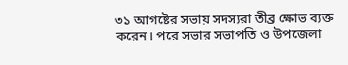৩১ আগষ্টের সভায় সদস্যরা তীব্র ক্ষোভ ব্যক্ত করেন। পরে সভার সভাপতি ও উপজেলা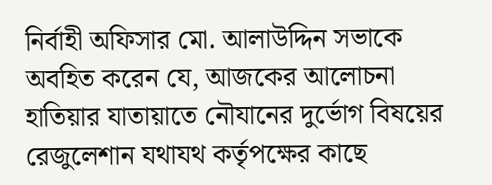নির্বাহী অফিসার মো. আলাউদ্দিন সভাকে অবহিত করেন যে, আজকের আলোচনা হাতিয়ার যাতায়াতে নৌযানের দুর্ভোগ বিষয়ের রেজুলেশান যথাযথ কর্তৃপক্ষের কাছে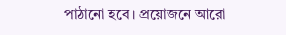পাঠানো হবে। প্রয়োজনে আরো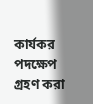কার্যকর পদক্ষেপ গ্রহণ করা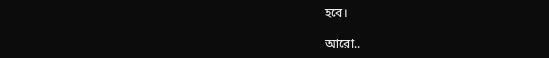হবে।

আরো..